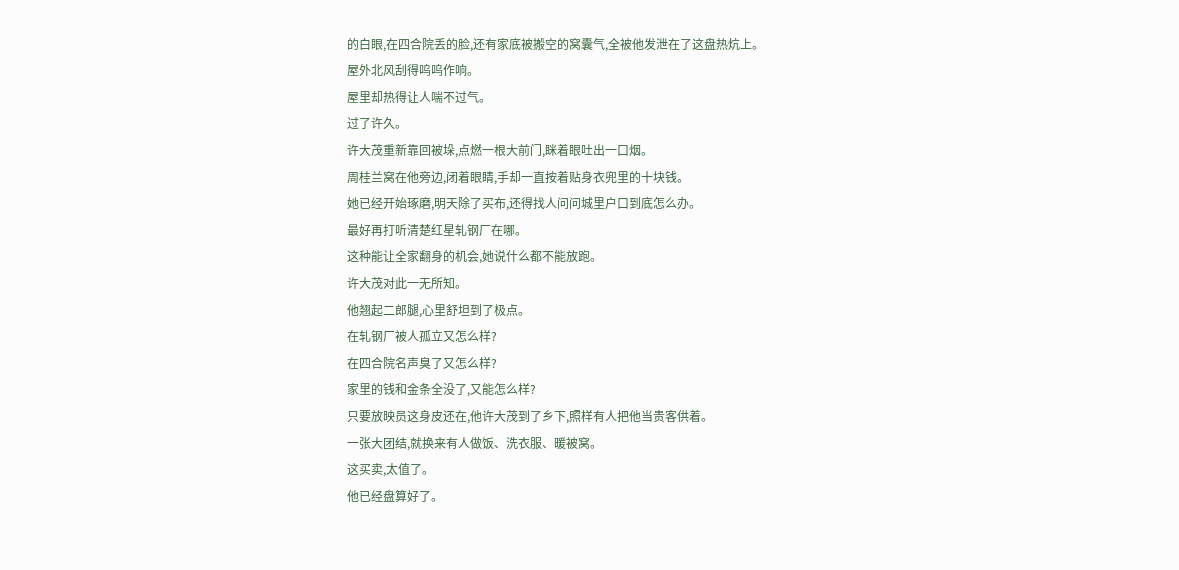的白眼,在四合院丢的脸,还有家底被搬空的窝囊气,全被他发泄在了这盘热炕上。
屋外北风刮得呜呜作响。
屋里却热得让人喘不过气。
过了许久。
许大茂重新靠回被垛,点燃一根大前门,眯着眼吐出一口烟。
周桂兰窝在他旁边,闭着眼睛,手却一直按着贴身衣兜里的十块钱。
她已经开始琢磨,明天除了买布,还得找人问问城里户口到底怎么办。
最好再打听清楚红星轧钢厂在哪。
这种能让全家翻身的机会,她说什么都不能放跑。
许大茂对此一无所知。
他翘起二郎腿,心里舒坦到了极点。
在轧钢厂被人孤立又怎么样?
在四合院名声臭了又怎么样?
家里的钱和金条全没了,又能怎么样?
只要放映员这身皮还在,他许大茂到了乡下,照样有人把他当贵客供着。
一张大团结,就换来有人做饭、洗衣服、暖被窝。
这买卖,太值了。
他已经盘算好了。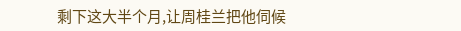剩下这大半个月,让周桂兰把他伺候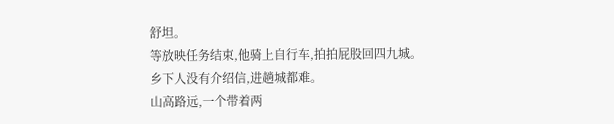舒坦。
等放映任务结束,他骑上自行车,拍拍屁股回四九城。
乡下人没有介绍信,进趟城都难。
山高路远,一个带着两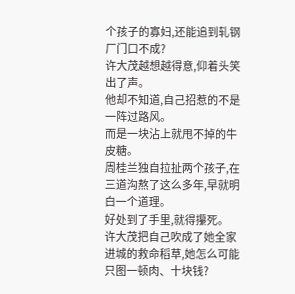个孩子的寡妇,还能追到轧钢厂门口不成?
许大茂越想越得意,仰着头笑出了声。
他却不知道,自己招惹的不是一阵过路风。
而是一块沾上就甩不掉的牛皮糖。
周桂兰独自拉扯两个孩子,在三道沟熬了这么多年,早就明白一个道理。
好处到了手里,就得攥死。
许大茂把自己吹成了她全家进城的救命稻草,她怎么可能只图一顿肉、十块钱?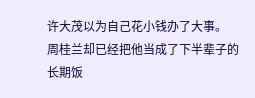许大茂以为自己花小钱办了大事。
周桂兰却已经把他当成了下半辈子的长期饭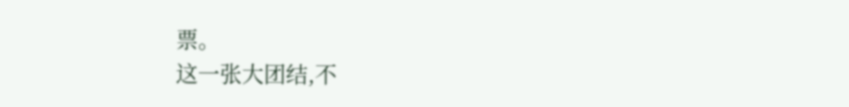票。
这一张大团结,不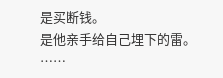是买断钱。
是他亲手给自己埋下的雷。
……